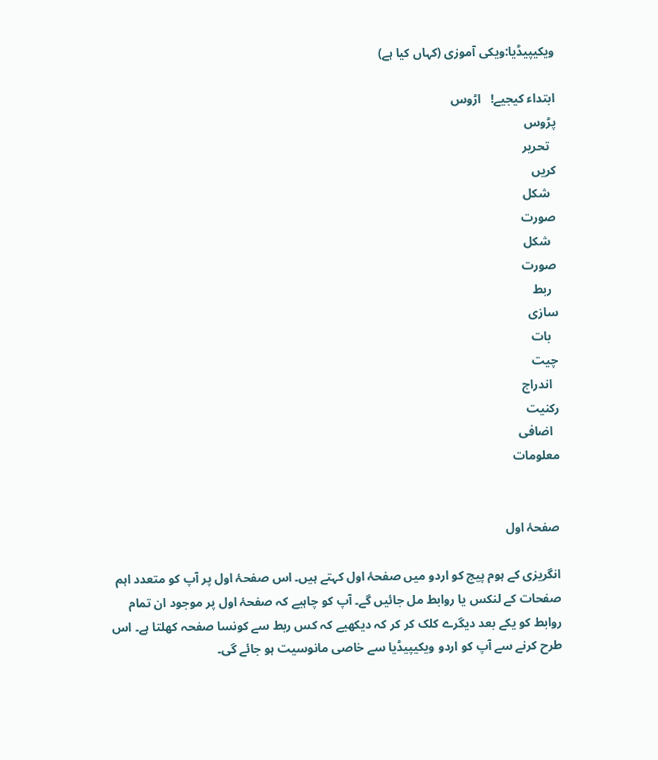ویکیپیڈیا:ویکی آموزی (کہاں کیا ہے)

ابتداء کیجیے!   اڑوس
پڑوس
  تحریر
کریں
  شکل
صورت
  شکل
صورت
  ربط
سازی
  بات
چیت
  اندراج
رکنیت
  اضافی
معلومات


صفحۂ اول

انگریزی کے ہوم پیج کو اردو میں صفحۂ اول کہتے ہیں۔ اس صفحۂ اول پر آپ کو متعدد اہم صفحات کے لنکس یا روابط مل جائیں گے۔ آپ کو چاہیے کہ صفحۂ اول پر موجود ان تمام روابط کو یکے بعد دیگرے کلک کر کر کہ دیکھیے کہ کس ربط سے کونسا صفحہ کھلتا ہے۔ اس طرح کرنے سے آپ کو اردو ویکیپیڈیا سے خاصی مانوسیت ہو جائے گی۔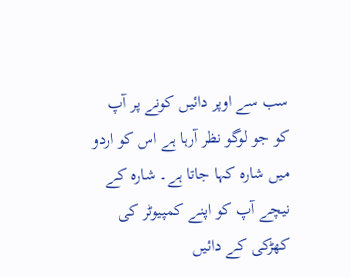سب سے اوپر دائیں کونے پر آپ کو جو لوگو نظر آرہا ہے اس کو اردو میں شارہ کہا جاتا ہے۔ شارہ کے نیچے آپ کو اپنے کمپیوٹر کی کھڑکی کے دائیں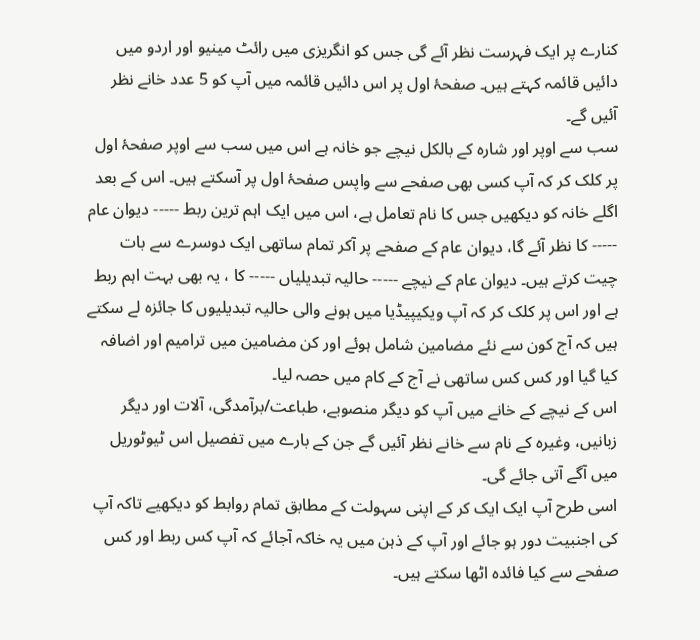کنارے پر ایک فہرست نظر آئے گی جس کو انگریزی میں رائٹ مینیو اور اردو میں دائیں قائمہ کہتے ہیں۔ صفحۂ اول پر اس دائیں قائمہ میں آپ کو 5 عدد خانے نظر آئیں گے۔
سب سے اوپر اور شارہ کے بالکل نیچے جو خانہ ہے اس میں سب سے اوپر صفحۂ اول پر کلک کر کہ آپ کسی بھی صفحے سے واپس صفحۂ اول پر آسکتے ہیں۔ اس کے بعد اگلے خانہ کو دیکھیں جس کا نام تعامل ہے، اس میں ایک اہم ترین ربط ----- دیوان عام ----- کا نظر آئے گا، دیوان عام کے صفحے پر آکر تمام ساتھی ایک دوسرے سے بات چیت کرتے ہیں۔ دیوان عام کے نیچے ----- حالیہ تبدیلیاں ----- کا ، یہ بھی بہت اہم ربط ہے اور اس پر کلک کر کہ آپ ویکیپیڈیا میں ہونے والی حالیہ تبدیلیوں کا جائزہ لے سکتے ہیں کہ آج کون سے نئے مضامین شامل ہوئے اور کن مضامین میں ترامیم اور اضافہ کیا گیا اور کس کس ساتھی نے آج کے کام میں حصہ لیا۔
اس کے نیچے کے خانے میں آپ کو دیگر منصوبے، طباعت/برآمدگی، آلات اور دیگر زبانیں، وغیرہ کے نام سے خانے نظر آئیں گے جن کے بارے میں تفصیل اس ٹیوٹوریل میں آگے آتی جائے گی۔
اسی طرح آپ ایک ایک کر کے اپنی سہولت کے مطابق تمام روابط کو دیکھیے تاکہ آپ کی اجنبیت دور ہو جائے اور آپ کے ذہن میں یہ خاکہ آجائے کہ آپ کس ربط اور کس صفحے سے کیا فائدہ اٹھا سکتے ہیں۔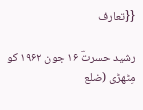{{تعارف

رشید حسرتؔ ۱۶ جون ۱۹۶۲ کو مِٹھڑی (ضلع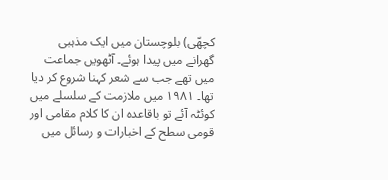کچھّی) بلوچستان میں ایک مذہبی گھرانے میں پیدا ہوئے۔ آٹھویں جماعت میں تھے جب سے شعر کہنا شروع کر دیا تھا۔ ۱۹۸۱ میں ملازمت کے سلسلے میں کوئٹہ آئے تو باقاعدہ ان کا کلام مقامی اور قومی سطح کے اخبارات و رسائل میں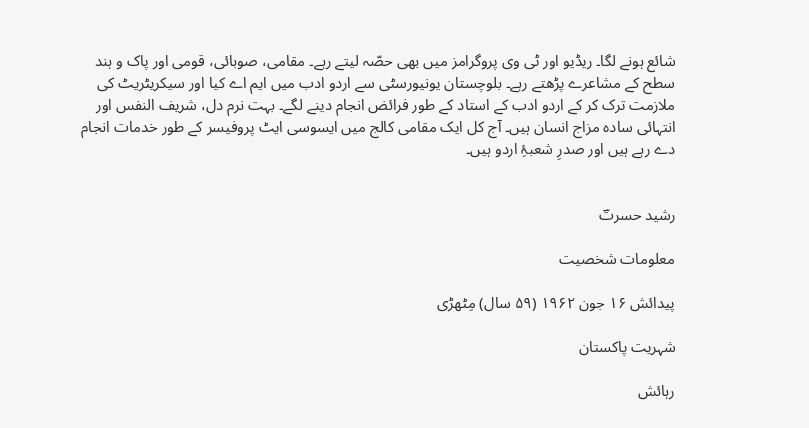شائع ہونے لگا۔ ریڈیو اور ٹی وی پروگرامز میں بھی حصّہ لیتے رہے۔ مقامی، صوبائی، قومی اور پاک و ہند سطح کے مشاعرے پڑھتے رہے۔ بلوچستان یونیورسٹی سے اردو ادب میں ایم اے کیا اور سیکریٹریٹ کی ملازمت ترک کر کے اردو ادب کے استاد کے طور فرائض انجام دینے لگے۔ بہت نرم دل، شریف النفس اور انتہائی سادہ مزاج انسان ہیں۔ آج کل ایک مقامی کالج میں ایسوسی ایٹ پروفیسر کے طور خدمات انجام دے رہے ہیں اور صدرِ شعبۂِ اردو ہیں۔


رشید حسرتؔ

معلومات شخصیت

پیدائش ۱۶ جون ۱۹۶۲ (۵۹ سال) مِٹھڑی

شہریت پاکستان

رہائش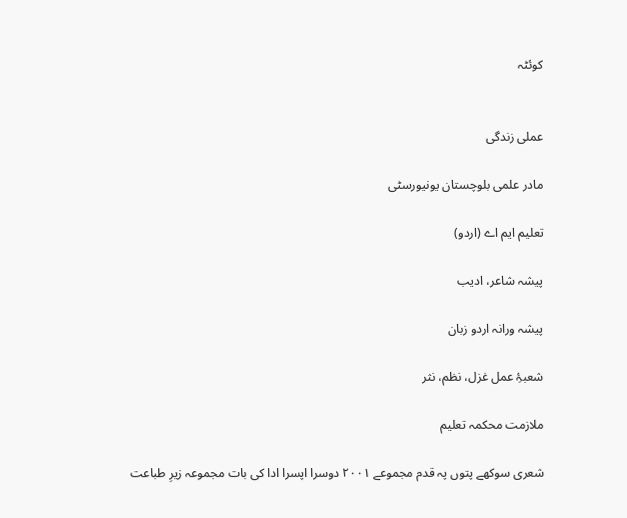کوئٹہ


عملی زندگی

مادر علمی بلوچستان یونیورسٹی

تعلیم ایم اے (اردو)

پیشہ شاعر، ادیب

پیشہ ورانہ اردو زبان

شعبۂِ عمل غزل، نظم، نثر

ملازمت محکمہ تعلیم

شعری سوکھے پتوں پہ قدم مجموعے ۲۰۰۱ دوسرا اپسرا ادا کی بات مجموعہ زیرِ طباعت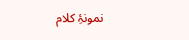نمونۂِ کلام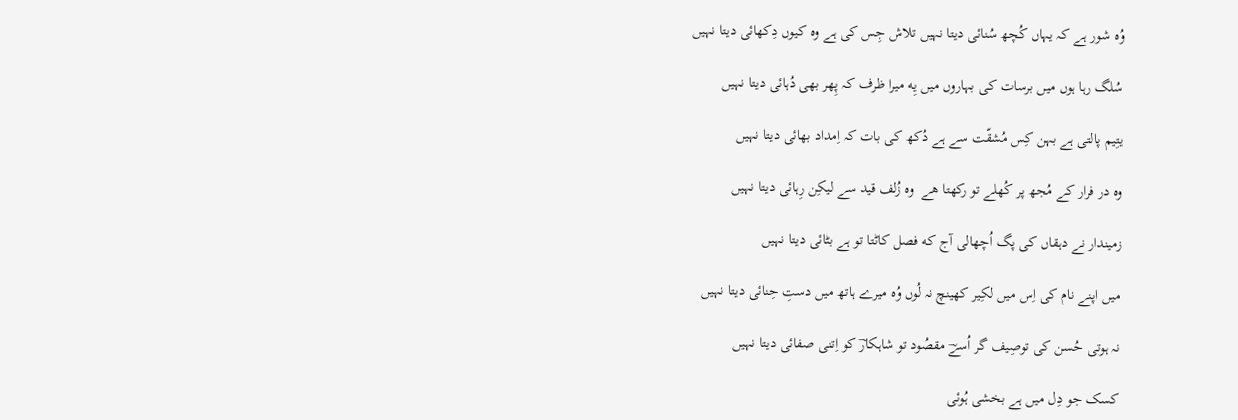وُه شور ہے کہ یہاں کُچھ سُنائی دیتا نہیں تلاش جِس کی ہے وه کیوں دِکھائی دیتا نہیں

سُلگ رہا ہوں میں برسات کی بہاروں میں یِه میرا ظرف کہ پِھر بھی دُہائی دیتا نہیں

یتِیم پالتی ہے بہن کِس مُشقّت سے ہے دُکھ کی بات کہ اِمداد بھائی دیتا نہیں

وه در فرار کے مُجھ پر کُھلے تو رکھتا ھے  وه زُلف قید سے لیکِن رِہائی دیتا نہیں

زمیندار نے دہقاں کی پگ اُچھالی آج که فصل کاٹتا تو ہے بٹائی دیتا نہیں

میں اپنے نام کی اِس میں لکِیر کھینچ نہ لُوں وُه میرے ہاتھ میں دستِ حِنائی دیتا نہیں

نہ ہوتی حُسن کی توصِیف گر اُسےؔ مقصُود تو شاہکارؔ کو اِتنی صفائی دیتا نہیں

کسک جو دِل میں ہے بخشی ہُوئی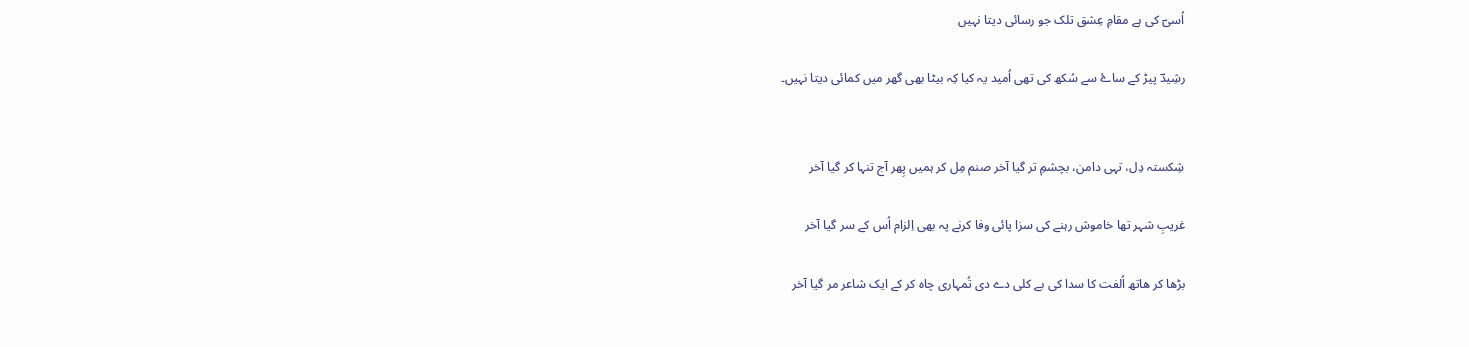اُسیؔ کی ہے مقامِ عِشق تلک جو رسائی دیتا نہیں

رشِیدؔ پیڑ کے ساۓ سے سُکھ کی تھی اُمید یہ کیا کِہ بیٹا بھی گھر میں کمائی دیتا نہیں۔


شِکستہ دِل، تہی دامن، بچشمِ تر گیا آخر صنم مِل کر ہمیں پِھر آج تنہا کر گیا آخر

غریبِ شہر تھا خاموش رہنے کی سزا پائی وفا کرنے پہ بھی اِلزام اُس کے سر گیا آخر

بڑھا کر ھاتھ اُلفت کا سدا کی بے کلی دے دی تُمہاری چاہ کر کے ایک شاعر مر گیا آخر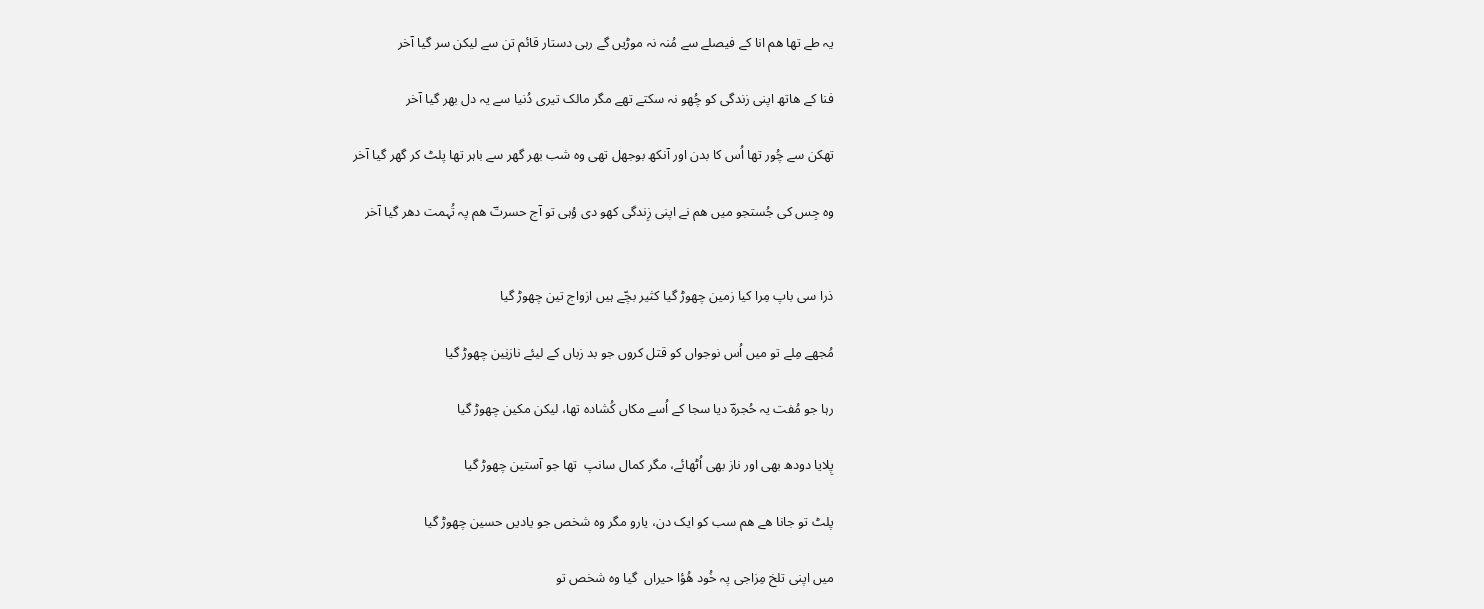یہ طے تھا ھم انا کے فیصلے سے مُنہ نہ موڑیں گے رہی دستار قائم تن سے لیکن سر گیا آخر

فنا کے ھاتھ اپنی زندگی کو چُھو نہ سکتے تھے مگر مالک تیری دُنیا سے یہ دل بھر گیا آخر

تھکن سے چُور تھا اُس کا بدن اور آنکھ بوجھل تھی وہ شب بھر گھر سے باہر تھا پلٹ کر گھر گیا آخر

وہ جِس کی جُستجو میں ھم نے اپنی زِندگی کھو دی وُہی تو آج حسرتؔ ھم پہ تُہمت دھر گیا آخر


ذرا سی باپ مِرا کیا زمین چھوڑ گیا کثیر بچّے ہیں ازواج تین چھوڑ گیا

مُجھے مِلے تو میں اُس نوجواں کو قتل کروں جو بد زباں کے لیئے نازنِین چھوڑ گیا

رہا جو مُفت یہ حُجرہؔ دیا سجا کے اُسے مکاں کُشادہ تھا، لیکن مکین چھوڑ گیا

پِلایا دودھ بھی اور ناز بھی اُٹھائے، مگر کمال سانپ  تھا جو آستین چھوڑ گیا

پلٹ تو جانا ھے ھم سب کو ایک دن، یارو مگر وہ شخص جو یادیں حسین چھوڑ گیا

میں اپنی تلخ مِزاجی پہ خُود ھُؤا حیراں  گیا وہ شخص تو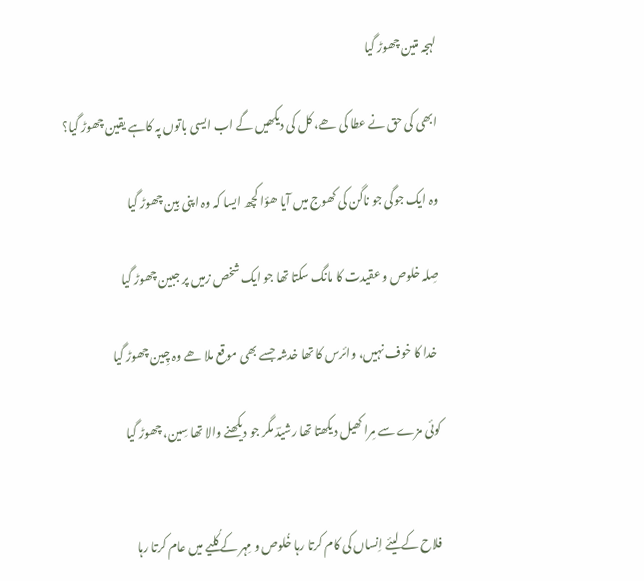لہجہ متین چھوڑ گیا

ابھی کی حق نے عطا کی ھے، کل کی دیکھیں گے اب ایسی باتوں پہ کاہے یقین چھوڑ گیا؟

وہ ایک جوگی جو ناگن کی کھوج میں آیا ھؤا کچھ ایسا کہ وہ اپنی بِین چھوڑ گیا

صِلہ خلوص و عقیدت کا مانگ سکتا تھا جو ایک شخص زمیں پر جبین چھوڑ گیا

 خدا کا خوف نہیں، وائرس کا تھا خدشہ جسے بھی موقع ملا ھے وہ چِین چھوڑ گیا

کوئی مزے سے مِرا کھیل دیکھتا تھا رشیدؔ مگر جو دیکھنے والا تھا سِین، چھوڑ گیا


فلاح کے لیئے اِنساں کی کام کرتا رہا خُلوص و مِہر کے کُلیے میں عام کرتا رہا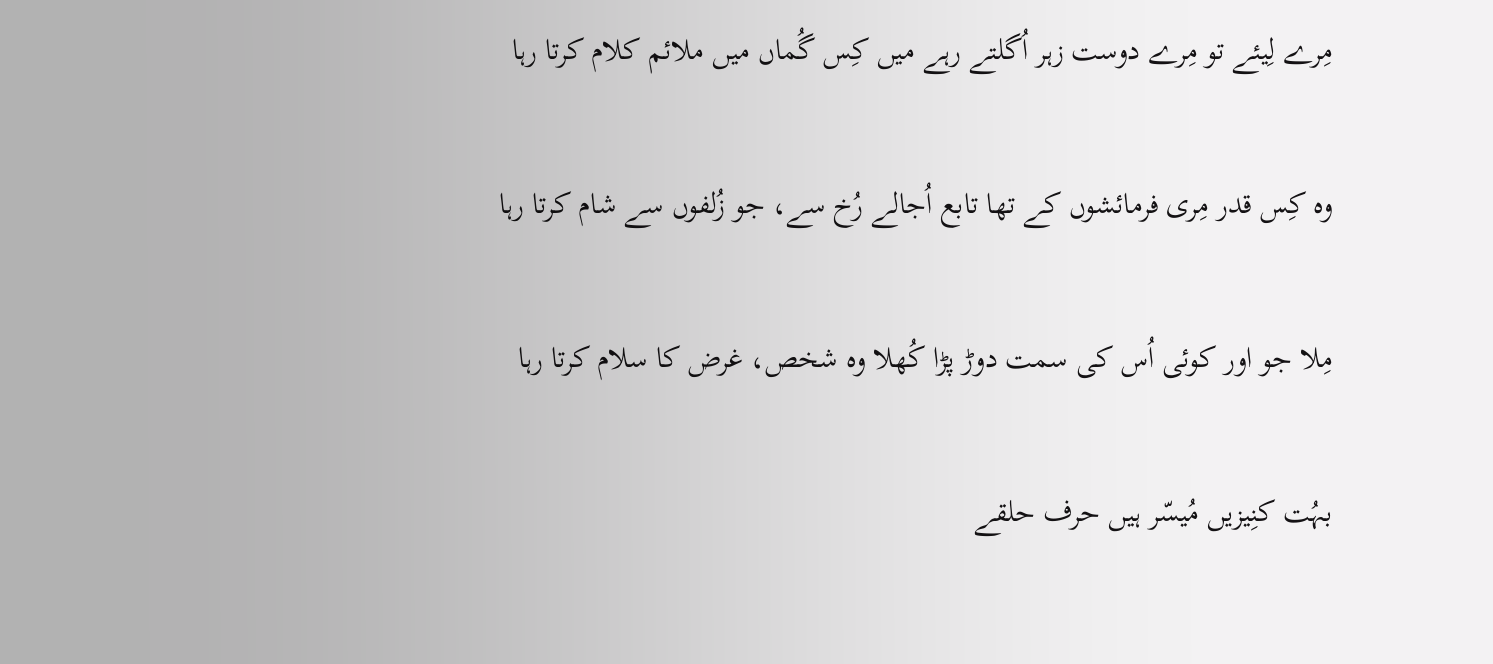مِرے لِیئے تو مِرے دوست زہر اُگلتے رہے میں کِس گُماں میں ملائم کلام کرتا رہا

وہ کِس قدر مِری فرمائشوں کے تھا تابع اُجالے رُخ سے، جو زُلفوں سے شام کرتا رہا

مِلا جو اور کوئی اُس کی سمت دوڑ پڑا کُھلا وہ شخص، غرض کا سلام کرتا رہا

بہُت کنِیزیں مُیسّر ہیں حرف حلقے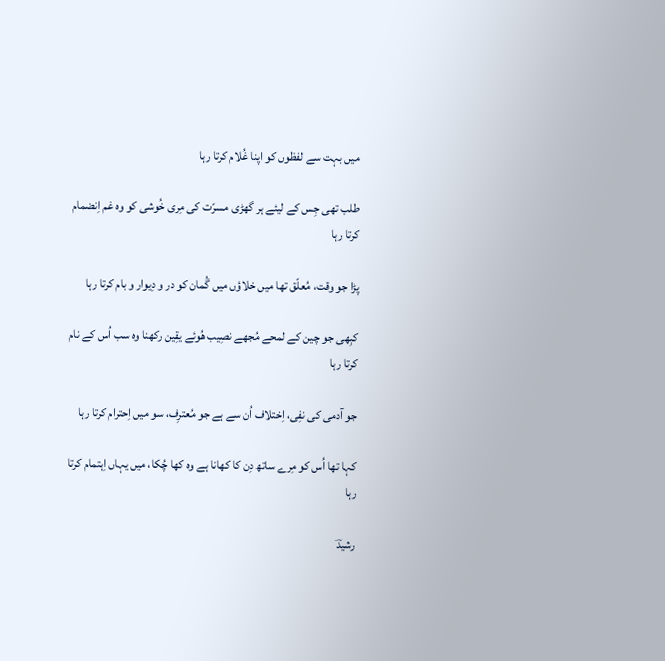میں بہت سے لفظوں کو اپنا غُلام کرتا رہا

طلب تھی جِس کے لیئے ہر گھڑی مسرّت کی مِری خُوشی کو وہ غم اِنضمام کرتا رہا

پڑا جو وقت، مُعلّق تھا میں خلاؤں میں گُمان کو در و دِیوار و بام کرتا رہا

کبِھی جو چین کے لمحے مُجھے نصِیب ھُوئے یقِین رکھنا وہ سب اُس کے نام کرتا رہا

جو آدمی کی نفِی، اِختلاف اُن سے ہے جو مُعترِف، سو میں اِحترام کرتا رہا

کہا تھا اُس کو مِرے ساتھ دِن کا کھانا ہے وہ کھا چُکا، میں یہاں اِہتمام کرتا رہا

رشیدؔ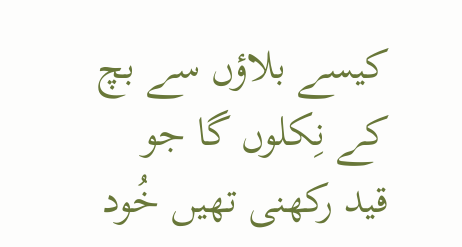کیسے بلاؤں سے بچ کے نِکلوں گا جو قید رکھنی تھیں خُود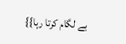بے لگام کرتا رہا}}